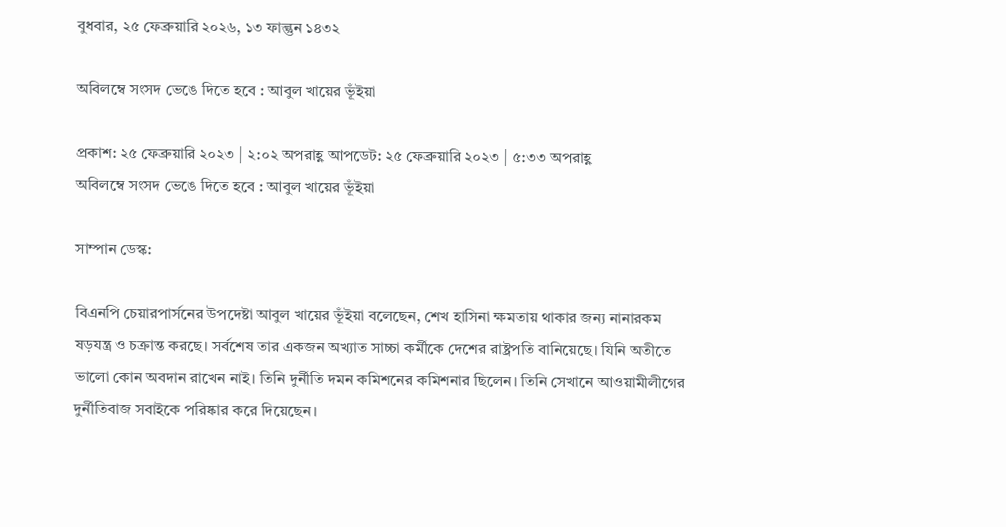বুধবার, ২৫ ফেব্রুয়ারি ২০২৬, ১৩ ফাল্গুন ১৪৩২

অবিলম্বে সংসদ ভেঙে দিতে হবে : আবুল খায়ের ভূঁইয়া

প্রকাশ: ২৫ ফেব্রুয়ারি ২০২৩ | ২:০২ অপরাহ্ণ আপডেট: ২৫ ফেব্রুয়ারি ২০২৩ | ৫:৩৩ অপরাহ্ণ
অবিলম্বে সংসদ ভেঙে দিতে হবে : আবুল খায়ের ভূঁইয়া

সাম্পান ডেস্ক:

বিএনপি চেয়ারপার্সনের উপদেষ্টা আবুল খায়ের ভূঁইয়া বলেছেন, শেখ হাসিনা ক্ষমতায় থাকার জন্য নানারকম ষড়যন্ত্র ও চক্রান্ত করছে। সর্বশেষ তার একজন অখ্যাত সাচ্চা কর্মীকে দেশের রাষ্ট্রপতি বানিয়েছে। যিনি অতীতে ভালো কোন অবদান রাখেন নাই। তিনি দুর্নীতি দমন কমিশনের কমিশনার ছিলেন। তিনি সেখানে আওয়ামীলীগের দুর্নীতিবাজ সবাইকে পরিষ্কার করে দিয়েছেন।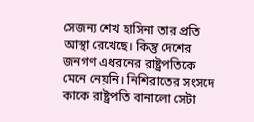সেজন্য শেখ হাসিনা তার প্রতি আস্থা রেখেছে। কিন্তু দেশের জনগণ এধরনের রাষ্ট্রপতিকে মেনে নেয়নি। নিশিরাতের সংসদে কাকে রাষ্ট্রপতি বানালো সেটা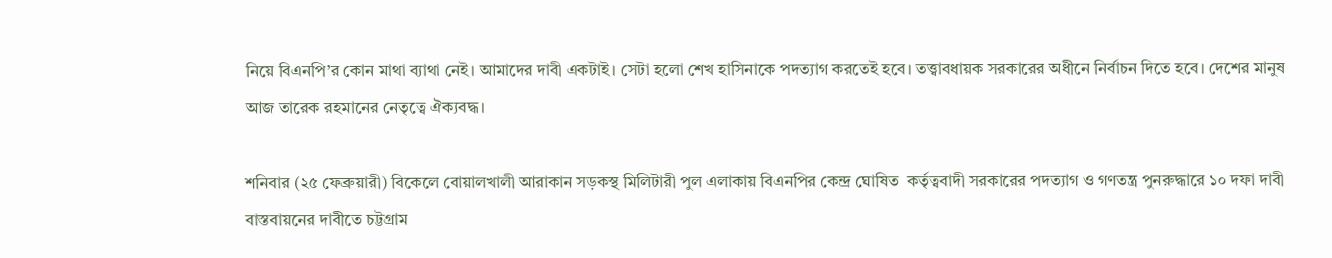নিয়ে বিএনপি’র কোন মাথা ব্যাথা নেই। আমাদের দাবী একটাই। সেটা হলো শেখ হাসিনাকে পদত্যাগ করতেই হবে। তত্ত্বাবধায়ক সরকারের অধীনে নির্বাচন দিতে হবে। দেশের মানুষ আজ তারেক রহমানের নেতৃত্বে ঐক্যবদ্ধ।

শনিবার (২৫ ফেব্রুয়ারী) বিকেলে বোয়ালখালী আরাকান সড়কস্থ মিলিটারী পুল এলাকায় বিএনপির কেন্দ্র ঘোষিত  কর্তৃত্ববাদী সরকারের পদত্যাগ ও গণতন্ত্র পুনরুদ্ধারে ১০ দফা দাবী বাস্তবায়নের দাবীতে চট্টগ্রাম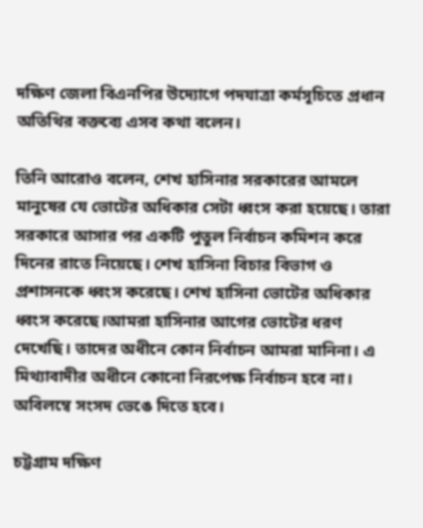দক্ষিণ জেলা বিএনপির উদ্যোগে পদযাত্রা কর্মসূচিতে প্রধান অতিথির বক্তব্যে এসব কথা বলেন।

তিনি আরোও বলেন, শেখ হাসিনার সরকারের আমলে মানুষের যে ভোটের অধিকার সেটা ধ্বংস করা হয়েছে। তারা সরকারে আসার পর একটি পুতুল নির্বাচন কমিশন করে দিনের রাতে নিয়েছে। শেখ হাসিনা বিচার বিভাগ ও প্রশাসনকে ধ্বংস করেছে। শেখ হাসিনা ভোটের অধিকার ধ্বংস করেছে।আমরা হাসিনার আগের ভোটের ধরণ দেখেছি। তাদের অধীনে কোন নির্বাচন আমরা মানিনা। এ মিথ্যাবাদীর অধীনে কোনো নিরপেক্ষ নির্বাচন হবে না। অবিলম্বে সংসদ ভেঙে দিতে হবে।

চট্টগ্রাম দক্ষিণ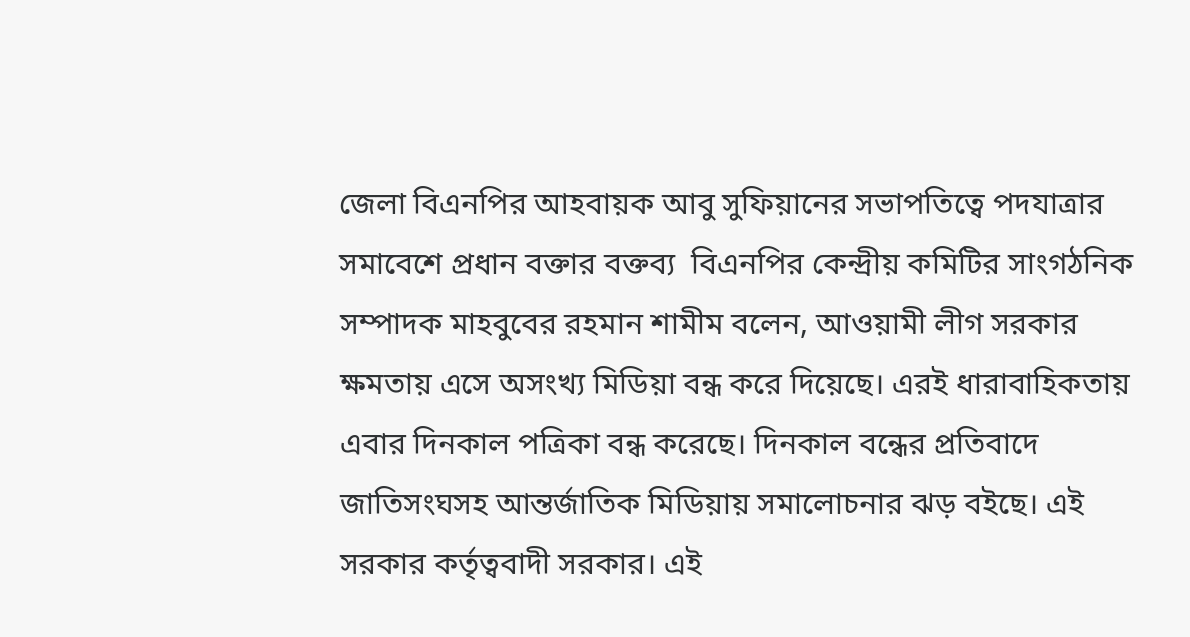জেলা বিএনপির আহবায়ক আবু সুফিয়ানের সভাপতিত্বে পদযাত্রার সমাবেশে প্রধান বক্তার বক্তব্য  বিএনপির কেন্দ্রীয় কমিটির সাংগঠনিক সম্পাদক মাহবুবের রহমান শামীম বলেন, আওয়ামী লীগ সরকার ক্ষমতায় এসে অসংখ্য মিডিয়া বন্ধ করে দিয়েছে। এরই ধারাবাহিকতায় এবার দিনকাল পত্রিকা বন্ধ করেছে। দিনকাল বন্ধের প্রতিবাদে জাতিসংঘসহ আন্তর্জাতিক মিডিয়ায় সমালোচনার ঝড় বইছে। এই সরকার কর্তৃত্ববাদী সরকার। এই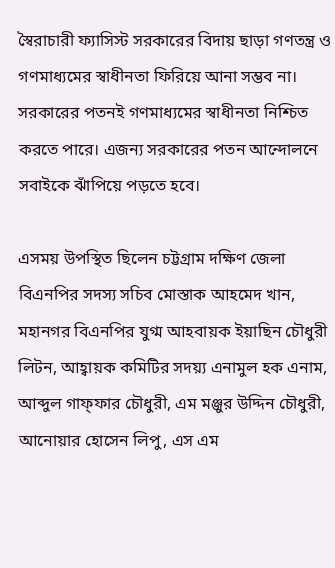স্বৈরাচারী ফ্যাসিস্ট সরকারের বিদায় ছাড়া গণতন্ত্র ও গণমাধ্যমের স্বাধীনতা ফিরিয়ে আনা সম্ভব না। সরকারের পতনই গণমাধ্যমের স্বাধীনতা নিশ্চিত করতে পারে। এজন্য সরকারের পতন আন্দোলনে সবাইকে ঝাঁপিয়ে পড়তে হবে।

এসময় উপস্থিত ছিলেন চট্টগ্রাম দক্ষিণ জেলা বিএনপির সদস্য সচিব মোস্তাক আহমেদ খান, মহানগর বিএনপির যুগ্ম আহবায়ক ইয়াছিন চৌধুরী লিটন, আহ্বায়ক কমিটির সদয়্য এনামুল হক এনাম, আব্দুল গাফ্ফার চৌধুরী, এম মঞ্জুর উদ্দিন চৌধুরী, আনোয়ার হোসেন লিপু, এস এম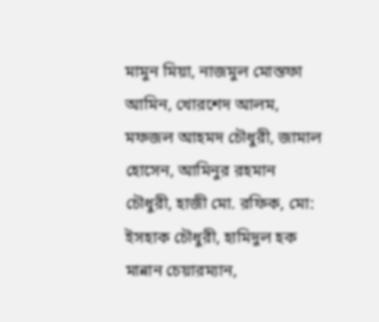মামুন মিয়া, নাজমুল মোস্তফা আমিন, খোরশেদ আলম, মফজল আহমদ চৌধুরী, জামাল হোসেন, আমিনুর রহমান চৌধুরী, হাজী মো. রফিক, মো: ইসহাক চৌধুরী, হামিদুল হক মান্নান চেয়ারম্যান,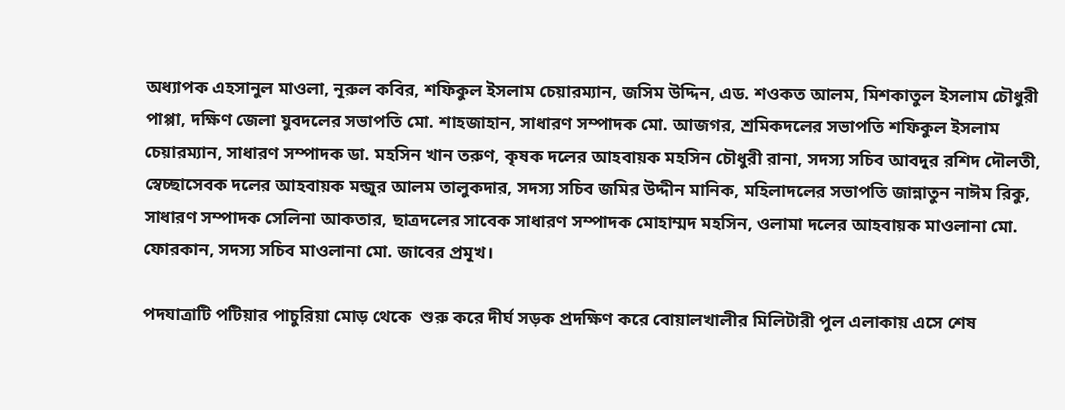অধ্যাপক এহসানুল মাওলা, নূরুল কবির, শফিকুল ইসলাম চেয়ারম্যান, জসিম উদ্দিন, এড. শওকত আলম, মিশকাতুল ইসলাম চৌধুরী পাপ্পা, দক্ষিণ জেলা যুবদলের সভাপতি মো. শাহজাহান, সাধারণ সম্পাদক মো. আজগর, শ্রমিকদলের সভাপতি শফিকুল ইসলাম চেয়ারম্যান, সাধারণ সম্পাদক ডা. মহসিন খান তরুণ, কৃষক দলের আহবায়ক মহসিন চৌধুরী রানা, সদস্য সচিব আবদুর রশিদ দৌলতী, স্বেচ্ছাসেবক দলের আহবায়ক মন্জুর আলম তালুকদার, সদস্য সচিব জমির উদ্দীন মানিক, মহিলাদলের সভাপতি জান্নাতুন নাঈম রিকু, সাধারণ সম্পাদক সেলিনা আকতার, ছাত্রদলের সাবেক সাধারণ সম্পাদক মোহাম্মদ মহসিন, ওলামা দলের আহবায়ক মাওলানা মো. ফোরকান, সদস্য সচিব মাওলানা মো. জাবের প্রমূখ।

পদযাত্রাটি পটিয়ার পাচুরিয়া মোড় থেকে  শুরু করে দীর্ঘ সড়ক প্রদক্ষিণ করে বোয়ালখালীর মিলিটারী পুল এলাকায় এসে শেষ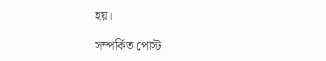হয়।

সম্পর্কিত পোস্ট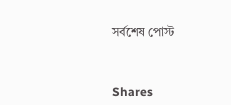সর্বশেষ পোস্ট



Shares